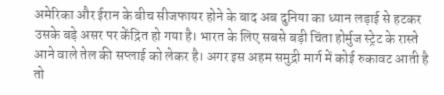अमेरिका और ईरान के बीच सीजफायर होने के बाद अब दुनिया का ध्यान लड़ाई से हटकर उसके बड़े असर पर केंद्रित हो गया है। भारत के लिए सबसे बड़ी चिंता होर्मुज स्ट्रेट के रास्ते आने वाले तेल की सप्लाई को लेकर है। अगर इस अहम समुद्री मार्ग में कोई रुकावट आती है तो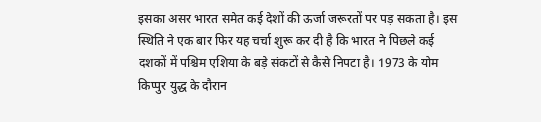इसका असर भारत समेत कई देशों की ऊर्जा जरूरतों पर पड़ सकता है। इस स्थिति ने एक बार फिर यह चर्चा शुरू कर दी है कि भारत ने पिछले कई दशकों में पश्चिम एशिया के बड़े संकटों से कैसे निपटा है। 1973 के योम किप्पुर युद्ध के दौरान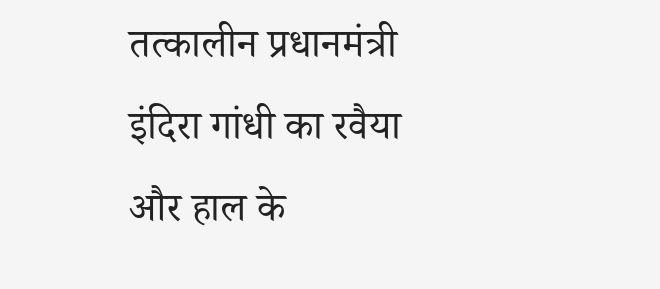तत्कालीन प्रधानमंत्री इंदिरा गांधी का रवैया और हाल के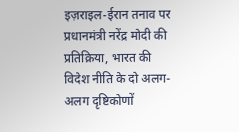इज़राइल-ईरान तनाव पर प्रधानमंत्री नरेंद्र मोदी की प्रतिक्रिया, भारत की विदेश नीति के दो अलग-अलग दृष्टिकोणों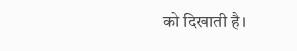को दिखाती है।